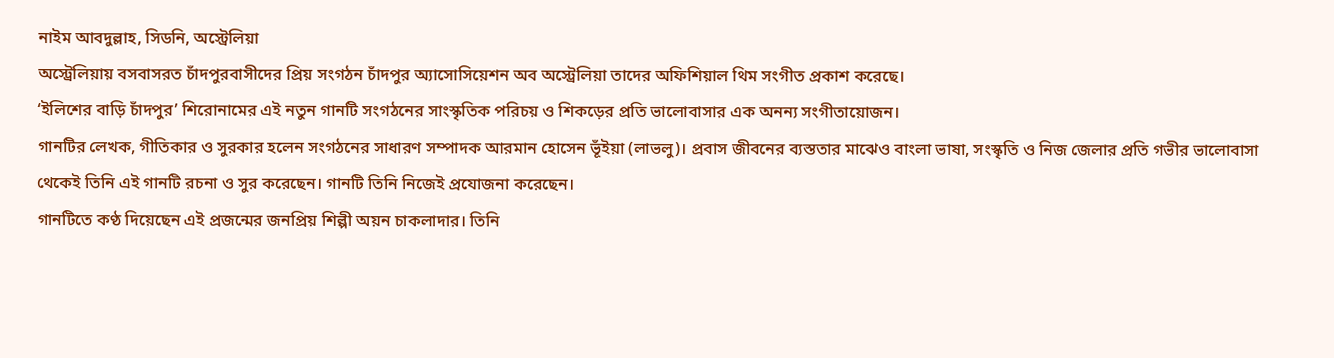নাইম আবদুল্লাহ, সিডনি, অস্ট্রেলিয়া
অস্ট্রেলিয়ায় বসবাসরত চাঁদপুরবাসীদের প্রিয় সংগঠন চাঁদপুর অ্যাসোসিয়েশন অব অস্ট্রেলিয়া তাদের অফিশিয়াল থিম সংগীত প্রকাশ করেছে।
‘ইলিশের বাড়ি চাঁদপুর’ শিরোনামের এই নতুন গানটি সংগঠনের সাংস্কৃতিক পরিচয় ও শিকড়ের প্রতি ভালোবাসার এক অনন্য সংগীতায়োজন।
গানটির লেখক, গীতিকার ও সুরকার হলেন সংগঠনের সাধারণ সম্পাদক আরমান হোসেন ভূঁইয়া (লাভলু)। প্রবাস জীবনের ব্যস্ততার মাঝেও বাংলা ভাষা, সংস্কৃতি ও নিজ জেলার প্রতি গভীর ভালোবাসা থেকেই তিনি এই গানটি রচনা ও সুর করেছেন। গানটি তিনি নিজেই প্রযোজনা করেছেন।
গানটিতে কণ্ঠ দিয়েছেন এই প্রজন্মের জনপ্রিয় শিল্পী অয়ন চাকলাদার। তিনি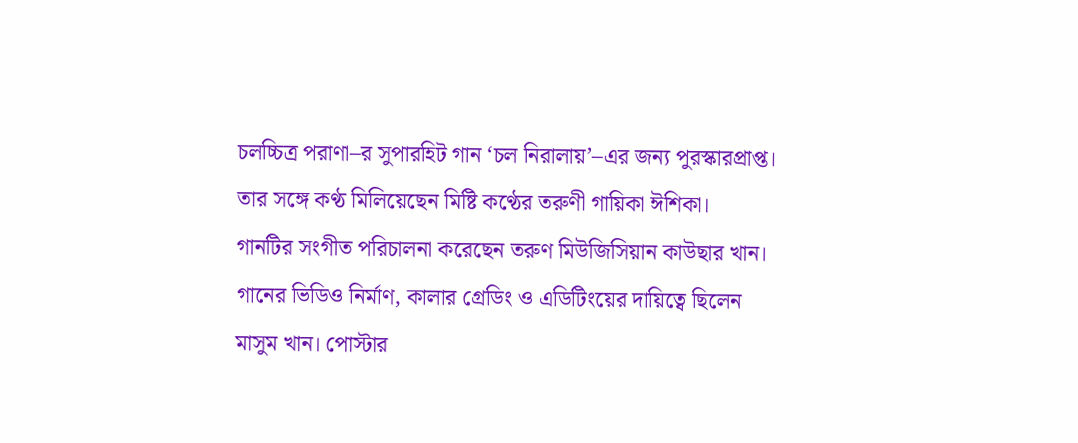চলচ্চিত্র পরাণা–র সুপারহিট গান ‘চল নিরালায়’–এর জন্য পুরস্কারপ্রাপ্ত। তার সঙ্গে কণ্ঠ মিলিয়েছেন মিষ্টি কণ্ঠের তরুণী গায়িকা ঈশিকা।
গানটির সংগীত পরিচালনা করেছেন তরুণ মিউজিসিয়ান কাউছার খান।
গানের ভিডিও নির্মাণ, কালার গ্রেডিং ও এডিটিংয়ের দায়িত্বে ছিলেন মাসুম খান। পোস্টার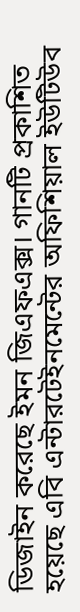ডিজাইন করেছে ইমন জিএফএক্স। গানটি প্রকাশিত হয়েছে এবি এন্টারটেইনমেন্টের অফিশিয়াল ইউটিউব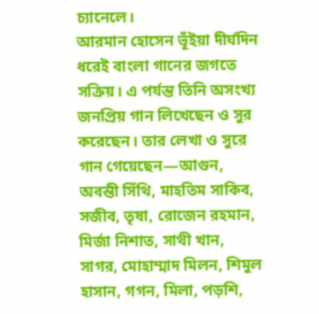চ্যানেলে।
আরমান হোসেন ভূঁইয়া দীর্ঘদিন ধরেই বাংলা গানের জগতে সক্রিয়। এ পর্যন্ত তিনি অসংখ্য জনপ্রিয় গান লিখেছেন ও সুর করেছেন। তার লেখা ও সুরে গান গেয়েছেন—আগুন, অবন্তী সিঁথি, মাহতিম সাকিব, সজীব, তৃষা, রোজেন রহমান, মির্জা নিশাত, সাথী খান, সাগর, মোহাম্মাদ মিলন, শিমুল হাসান, গগন, মিলা, পড়শি,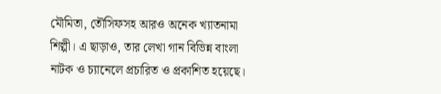মৌমিতা, তৌসিফসহ আরও অনেক খ্যাতনামা শিল্পী। এ ছাড়াও, তার লেখা গান বিভিন্ন বাংলা নাটক ও চ্যানেলে প্রচারিত ও প্রকাশিত হয়েছে।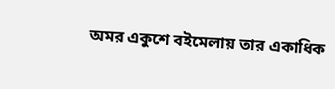অমর একুশে বইমেলায় তার একাধিক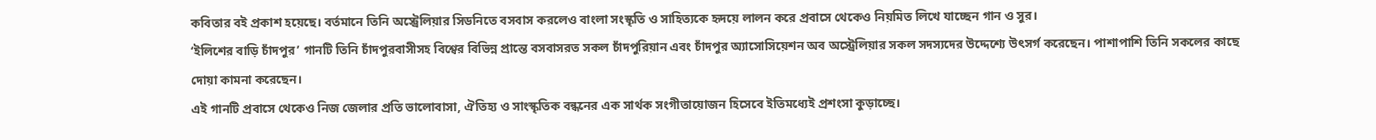কবিতার বই প্রকাশ হয়েছে। বর্তমানে তিনি অস্ট্রেলিয়ার সিডনিতে বসবাস করলেও বাংলা সংস্কৃতি ও সাহিত্যকে হৃদয়ে লালন করে প্রবাসে থেকেও নিয়মিত লিখে যাচ্ছেন গান ও সুর।
‘ইলিশের বাড়ি চাঁদপুর’ গানটি তিনি চাঁদপুরবাসীসহ বিশ্বের বিভিন্ন প্রান্তে বসবাসরত সকল চাঁদপুরিয়ান এবং চাঁদপুর অ্যাসোসিয়েশন অব অস্ট্রেলিয়ার সকল সদস্যদের উদ্দেশ্যে উৎসর্গ করেছেন। পাশাপাশি তিনি সকলের কাছে দোয়া কামনা করেছেন।
এই গানটি প্রবাসে থেকেও নিজ জেলার প্রতি ভালোবাসা, ঐতিহ্য ও সাংস্কৃতিক বন্ধনের এক সার্থক সংগীতায়োজন হিসেবে ইতিমধ্যেই প্রশংসা কুড়াচ্ছে।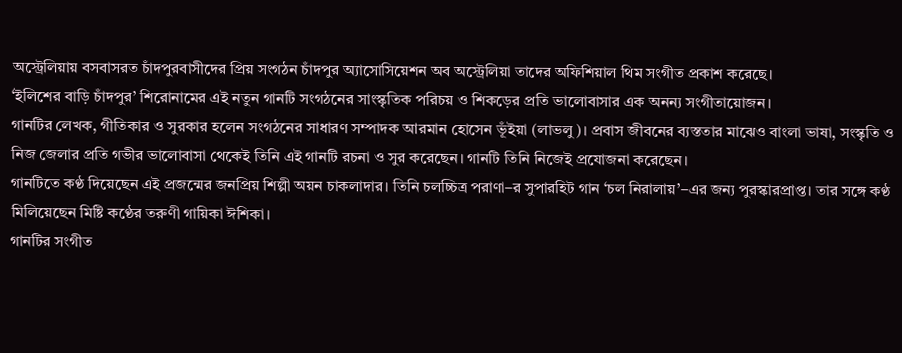অস্ট্রেলিয়ায় বসবাসরত চাঁদপুরবাসীদের প্রিয় সংগঠন চাঁদপুর অ্যাসোসিয়েশন অব অস্ট্রেলিয়া তাদের অফিশিয়াল থিম সংগীত প্রকাশ করেছে।
‘ইলিশের বাড়ি চাঁদপুর’ শিরোনামের এই নতুন গানটি সংগঠনের সাংস্কৃতিক পরিচয় ও শিকড়ের প্রতি ভালোবাসার এক অনন্য সংগীতায়োজন।
গানটির লেখক, গীতিকার ও সুরকার হলেন সংগঠনের সাধারণ সম্পাদক আরমান হোসেন ভূঁইয়া (লাভলু)। প্রবাস জীবনের ব্যস্ততার মাঝেও বাংলা ভাষা, সংস্কৃতি ও নিজ জেলার প্রতি গভীর ভালোবাসা থেকেই তিনি এই গানটি রচনা ও সুর করেছেন। গানটি তিনি নিজেই প্রযোজনা করেছেন।
গানটিতে কণ্ঠ দিয়েছেন এই প্রজন্মের জনপ্রিয় শিল্পী অয়ন চাকলাদার। তিনি চলচ্চিত্র পরাণা–র সুপারহিট গান ‘চল নিরালায়’–এর জন্য পুরস্কারপ্রাপ্ত। তার সঙ্গে কণ্ঠ মিলিয়েছেন মিষ্টি কণ্ঠের তরুণী গায়িকা ঈশিকা।
গানটির সংগীত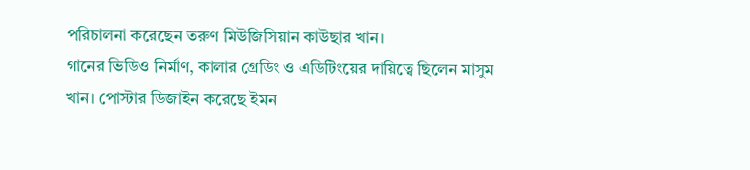পরিচালনা করেছেন তরুণ মিউজিসিয়ান কাউছার খান।
গানের ভিডিও নির্মাণ, কালার গ্রেডিং ও এডিটিংয়ের দায়িত্বে ছিলেন মাসুম খান। পোস্টার ডিজাইন করেছে ইমন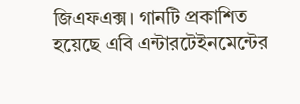জিএফএক্স। গানটি প্রকাশিত হয়েছে এবি এন্টারটেইনমেন্টের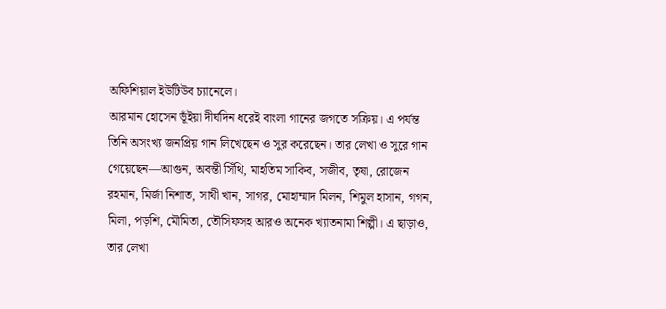অফিশিয়াল ইউটিউব চ্যানেলে।
আরমান হোসেন ভূঁইয়া দীর্ঘদিন ধরেই বাংলা গানের জগতে সক্রিয়। এ পর্যন্ত তিনি অসংখ্য জনপ্রিয় গান লিখেছেন ও সুর করেছেন। তার লেখা ও সুরে গান গেয়েছেন—আগুন, অবন্তী সিঁথি, মাহতিম সাকিব, সজীব, তৃষা, রোজেন রহমান, মির্জা নিশাত, সাথী খান, সাগর, মোহাম্মাদ মিলন, শিমুল হাসান, গগন, মিলা, পড়শি, মৌমিতা, তৌসিফসহ আরও অনেক খ্যাতনামা শিল্পী। এ ছাড়াও, তার লেখা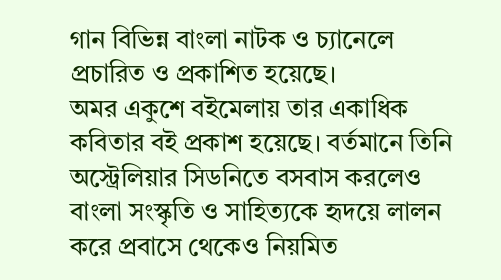গান বিভিন্ন বাংলা নাটক ও চ্যানেলে প্রচারিত ও প্রকাশিত হয়েছে।
অমর একুশে বইমেলায় তার একাধিক কবিতার বই প্রকাশ হয়েছে। বর্তমানে তিনি অস্ট্রেলিয়ার সিডনিতে বসবাস করলেও বাংলা সংস্কৃতি ও সাহিত্যকে হৃদয়ে লালন করে প্রবাসে থেকেও নিয়মিত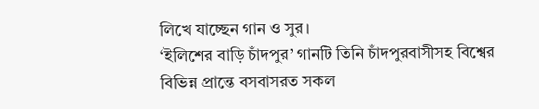লিখে যাচ্ছেন গান ও সুর।
‘ইলিশের বাড়ি চাঁদপুর’ গানটি তিনি চাঁদপুরবাসীসহ বিশ্বের বিভিন্ন প্রান্তে বসবাসরত সকল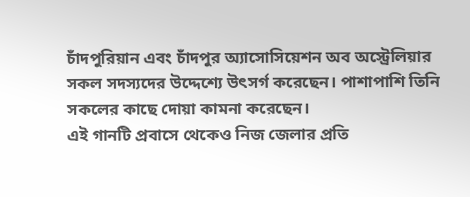চাঁদপুরিয়ান এবং চাঁদপুর অ্যাসোসিয়েশন অব অস্ট্রেলিয়ার সকল সদস্যদের উদ্দেশ্যে উৎসর্গ করেছেন। পাশাপাশি তিনি সকলের কাছে দোয়া কামনা করেছেন।
এই গানটি প্রবাসে থেকেও নিজ জেলার প্রতি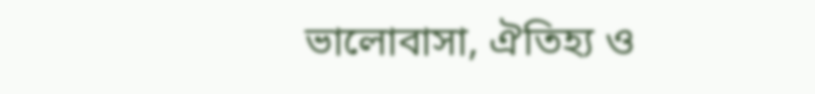ভালোবাসা, ঐতিহ্য ও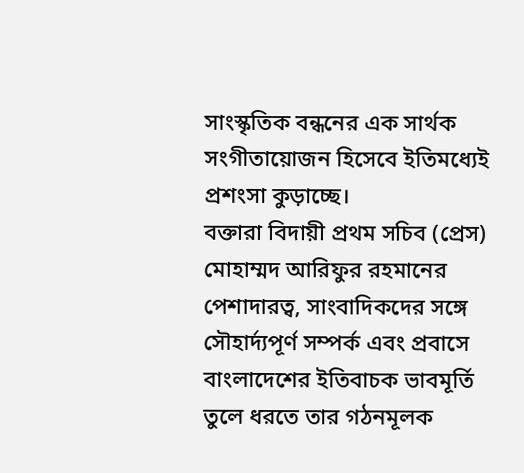সাংস্কৃতিক বন্ধনের এক সার্থক সংগীতায়োজন হিসেবে ইতিমধ্যেই প্রশংসা কুড়াচ্ছে।
বক্তারা বিদায়ী প্রথম সচিব (প্রেস) মোহাম্মদ আরিফুর রহমানের পেশাদারত্ব, সাংবাদিকদের সঙ্গে সৌহার্দ্যপূর্ণ সম্পর্ক এবং প্রবাসে বাংলাদেশের ইতিবাচক ভাবমূর্তি তুলে ধরতে তার গঠনমূলক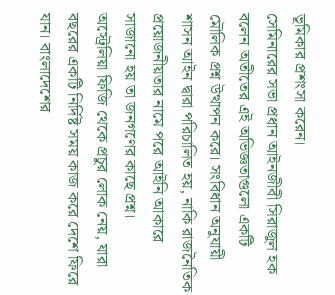ভূমিকার প্রশংসা করেন।
সেমিনারের সভা প্রধান আইনজীবী সিরাজুল হক বলেন অতীতের এই অভিজ্ঞতাগুলো একটি মৌলিক প্রশ্ন উত্থাপন করে। সংবিধান অনুযায়ী শাসন আইন দ্বারা পরিচালিত হয়, নাকি রাজনৈতিক প্রয়োজনীয়তার নামে পরে আইনি আকারে সাজানো হয় তা জনগণের কাছে প্রশ্ন।
অস্ট্রেলিয়া ফিজি থেকে প্রচুর লোক নেয়, যারা বছরের একটি নির্দিষ্ট সময় কাজ করে দেশে ফিরে যান। বাংলাদেশের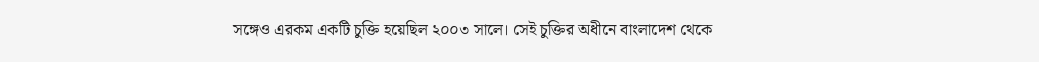সঙ্গেও এরকম একটি চুক্তি হয়েছিল ২০০৩ সালে। সেই চুক্তির অধীনে বাংলাদেশ থেকে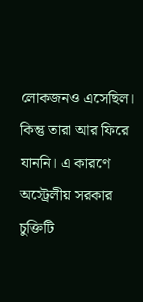লোকজনও এসেছিল। কিন্তু তারা আর ফিরে যাননি। এ কারণে অস্ট্রেলীয় সরকার চুক্তিটি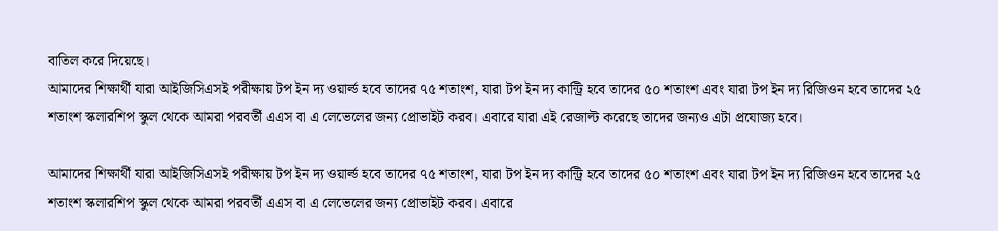বাতিল করে দিয়েছে।
আমাদের শিক্ষার্থী যারা আইজিসিএসই পরীক্ষায় টপ ইন দ্য ওয়ার্ল্ড হবে তাদের ৭৫ শতাংশ, যারা টপ ইন দ্য কান্ট্রি হবে তাদের ৫০ শতাংশ এবং যারা টপ ইন দ্য রিজিওন হবে তাদের ২৫ শতাংশ স্কলারশিপ স্কুল থেকে আমরা পরবর্তী এএস বা এ লেভেলের জন্য প্রোভাইট করব। এবারে যারা এই রেজাল্ট করেছে তাদের জন্যও এটা প্রযোজ্য হবে।

আমাদের শিক্ষার্থী যারা আইজিসিএসই পরীক্ষায় টপ ইন দ্য ওয়ার্ল্ড হবে তাদের ৭৫ শতাংশ, যারা টপ ইন দ্য কান্ট্রি হবে তাদের ৫০ শতাংশ এবং যারা টপ ইন দ্য রিজিওন হবে তাদের ২৫ শতাংশ স্কলারশিপ স্কুল থেকে আমরা পরবর্তী এএস বা এ লেভেলের জন্য প্রোভাইট করব। এবারে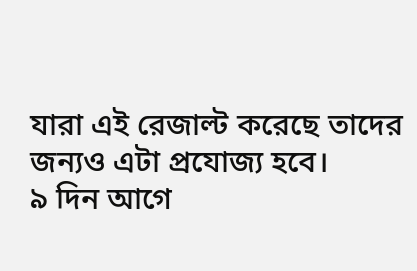যারা এই রেজাল্ট করেছে তাদের জন্যও এটা প্রযোজ্য হবে।
৯ দিন আগে